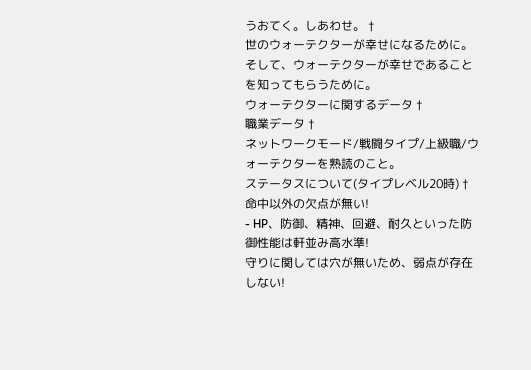うおてく。しあわせ。 †
世のウォーテクターが幸せになるために。
そして、ウォーテクターが幸せであることを知ってもらうために。
ウォーテクターに関するデータ †
職業データ †
ネットワークモード/戦闘タイプ/上級職/ウォーテクターを熟読のこと。
ステータスについて(タイプレベル20時) †
命中以外の欠点が無い!
- HP、防御、精神、回避、耐久といった防御性能は軒並み高水準!
守りに関しては穴が無いため、弱点が存在しない!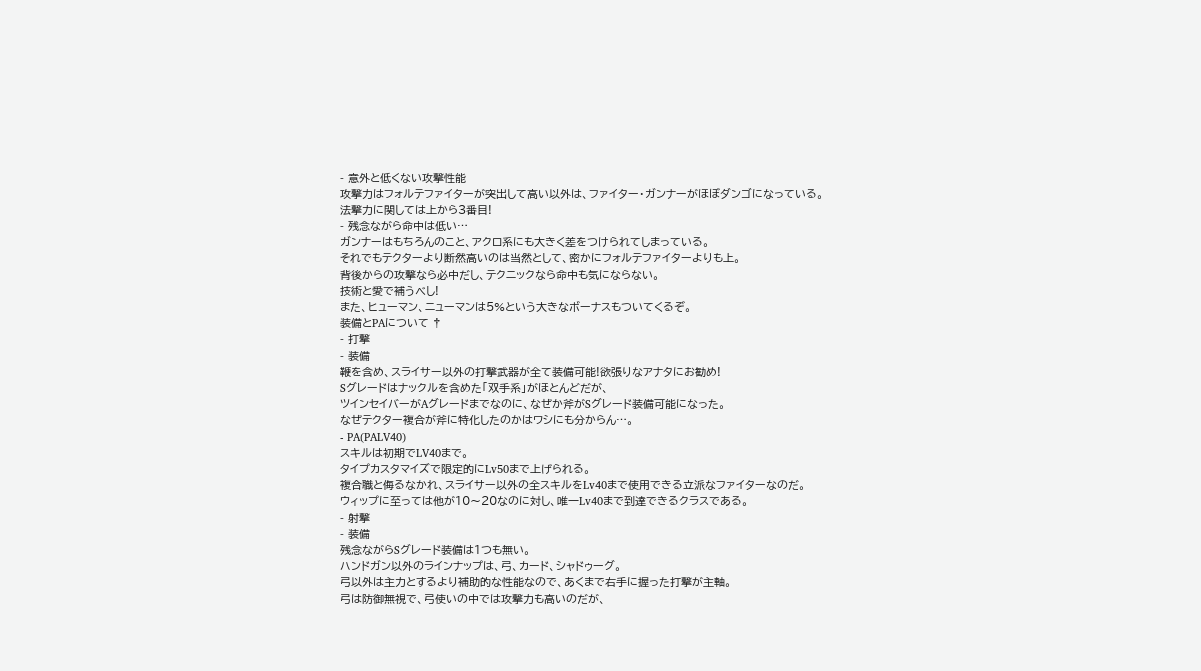- 意外と低くない攻撃性能
攻撃力はフォルテファイターが突出して高い以外は、ファイター・ガンナーがほぼダンゴになっている。
法撃力に関しては上から3番目!
- 残念ながら命中は低い…
ガンナーはもちろんのこと、アクロ系にも大きく差をつけられてしまっている。
それでもテクターより断然高いのは当然として、密かにフォルテファイターよりも上。
背後からの攻撃なら必中だし、テクニックなら命中も気にならない。
技術と愛で補うべし!
また、ヒューマン、ニューマンは5%という大きなボーナスもついてくるぞ。
装備とPAについて †
- 打撃
- 装備
鞭を含め、スライサー以外の打撃武器が全て装備可能!欲張りなアナタにお勧め!
Sグレードはナックルを含めた「双手系」がほとんどだが、
ツインセイバーがAグレードまでなのに、なぜか斧がSグレード装備可能になった。
なぜテクター複合が斧に特化したのかはワシにも分からん…。
- PA(PALV40)
スキルは初期でLV40まで。
タイプカスタマイズで限定的にLv50まで上げられる。
複合職と侮るなかれ、スライサー以外の全スキルをLv40まで使用できる立派なファイターなのだ。
ウィップに至っては他が10〜20なのに対し、唯一Lv40まで到達できるクラスである。
- 射撃
- 装備
残念ながらSグレード装備は1つも無い。
ハンドガン以外のラインナップは、弓、カード、シャドゥーグ。
弓以外は主力とするより補助的な性能なので、あくまで右手に握った打撃が主軸。
弓は防御無視で、弓使いの中では攻撃力も高いのだが、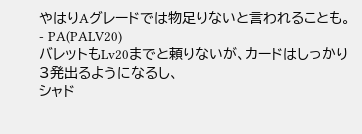やはりAグレードでは物足りないと言われることも。
- PA(PALV20)
バレットもLv20までと頼りないが、カードはしっかり3発出るようになるし、
シャド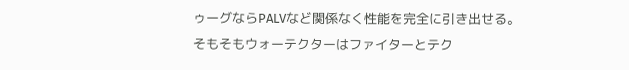ゥーグならPALVなど関係なく性能を完全に引き出せる。
そもそもウォーテクターはファイターとテク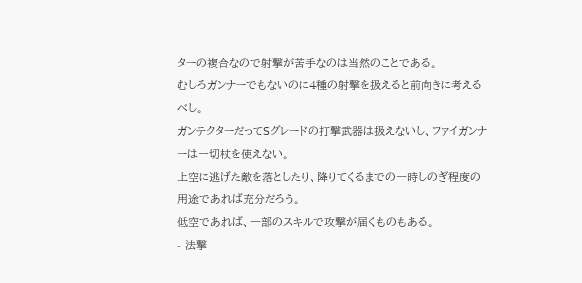ターの複合なので射撃が苦手なのは当然のことである。
むしろガンナーでもないのに4種の射撃を扱えると前向きに考えるべし。
ガンテクターだってSグレードの打撃武器は扱えないし、ファイガンナーは一切杖を使えない。
上空に逃げた敵を落としたり、降りてくるまでの一時しのぎ程度の用途であれば充分だろう。
低空であれば、一部のスキルで攻撃が届くものもある。
- 法撃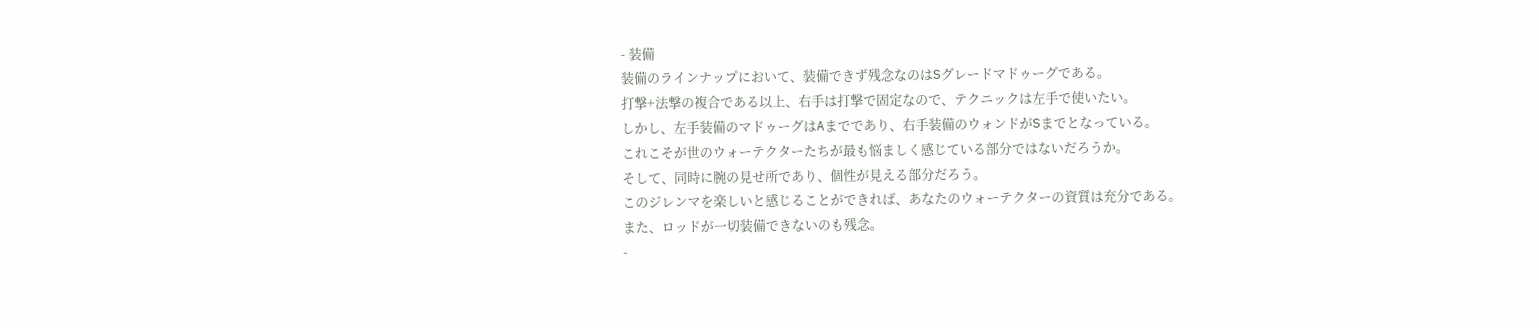- 装備
装備のラインナップにおいて、装備できず残念なのはSグレードマドゥーグである。
打撃+法撃の複合である以上、右手は打撃で固定なので、テクニックは左手で使いたい。
しかし、左手装備のマドゥーグはAまでであり、右手装備のウォンドがSまでとなっている。
これこそが世のウォーテクターたちが最も悩ましく感じている部分ではないだろうか。
そして、同時に腕の見せ所であり、個性が見える部分だろう。
このジレンマを楽しいと感じることができれば、あなたのウォーテクターの資質は充分である。
また、ロッドが一切装備できないのも残念。
-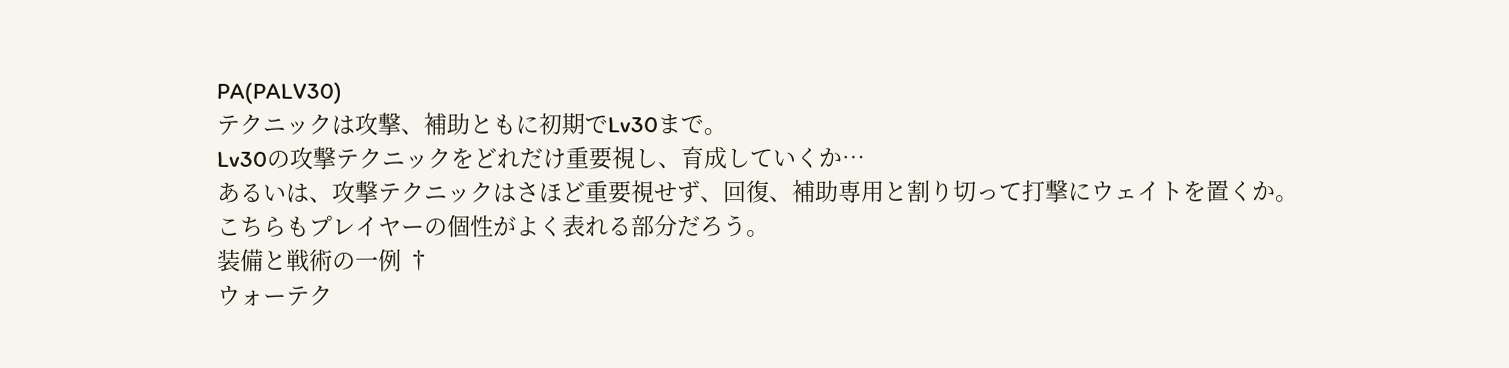PA(PALV30)
テクニックは攻撃、補助ともに初期でLv30まで。
Lv30の攻撃テクニックをどれだけ重要視し、育成していくか…
あるいは、攻撃テクニックはさほど重要視せず、回復、補助専用と割り切って打撃にウェイトを置くか。
こちらもプレイヤーの個性がよく表れる部分だろう。
装備と戦術の一例 †
ウォーテク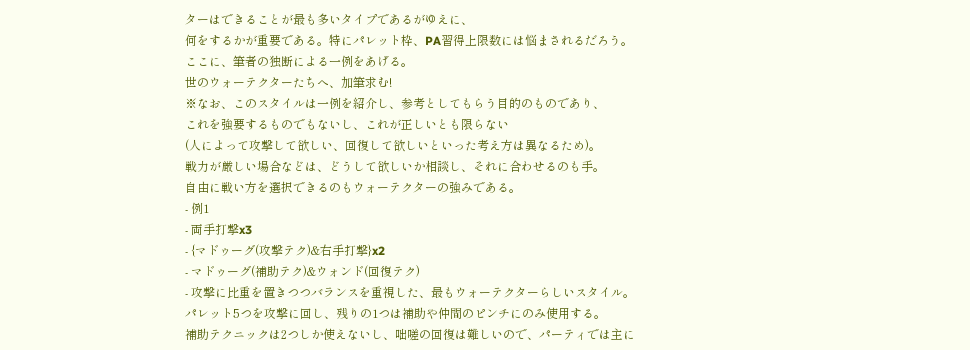ターはできることが最も多いタイプであるがゆえに、
何をするかが重要である。特にパレット枠、PA習得上限数には悩まされるだろう。
ここに、筆者の独断による一例をあげる。
世のウォーテクターたちへ、加筆求む!
※なお、このスタイルは一例を紹介し、参考としてもらう目的のものであり、
これを強要するものでもないし、これが正しいとも限らない
(人によって攻撃して欲しい、回復して欲しいといった考え方は異なるため)。
戦力が厳しい場合などは、どうして欲しいか相談し、それに合わせるのも手。
自由に戦い方を選択できるのもウォーテクターの強みである。
- 例1
- 両手打撃x3
- {マドゥーグ(攻撃テク)&右手打撃}x2
- マドゥーグ(補助テク)&ウォンド(回復テク)
- 攻撃に比重を置きつつバランスを重視した、最もウォーテクターらしいスタイル。
パレット5つを攻撃に回し、残りの1つは補助や仲間のピンチにのみ使用する。
補助テクニックは2つしか使えないし、咄嗟の回復は難しいので、パーティでは主に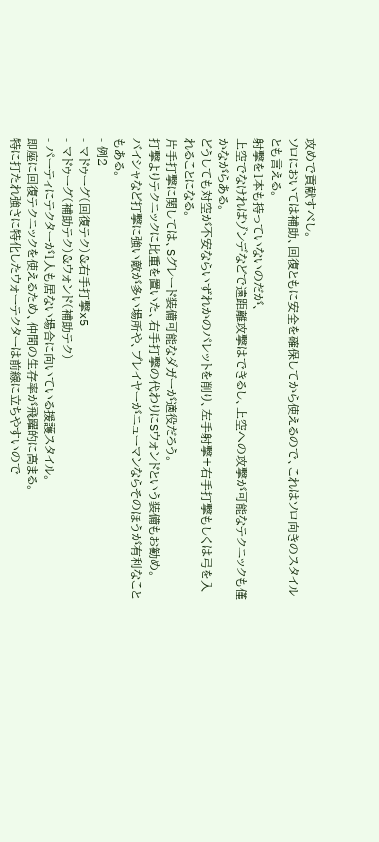攻めで貢献すべし。
ソロにおいては補助、回復ともに安全を確保してから使えるので、これはソロ向きのスタイルとも言える。
射撃を1本も持っていないのだが、
上空でなければゾンデなどで遠距離攻撃はできるし、上空への攻撃が可能なテクニックも僅かながらある。
どうしても対空が不安ならいずれかのパレットを削り、左手射撃+右手打撃もしくは弓を入れることになる。
片手打撃に関しては、Sグレード装備可能なダガーが適役だろう。
打撃よりテクニックに比重を置いた、右手打撃の代わりにSウォンドという装備もお勧め。
バイシャなど打撃に強い敵が多い場所や、プレイヤーがニューマンならそのほうが有利なこともある。
- 例2
- マドゥーグ(回復テク)&右手打撃x5
- マドゥーグ(補助テク)&ウォンド(補助テク)
- パーティにテクターが1人も居ない場合に向いている援護スタイル。
即座に回復テクニックを使えるため、仲間の生存率が飛躍的に高まる。
特に打たれ強さに特化したウォーテクターは前線に立ちやすいので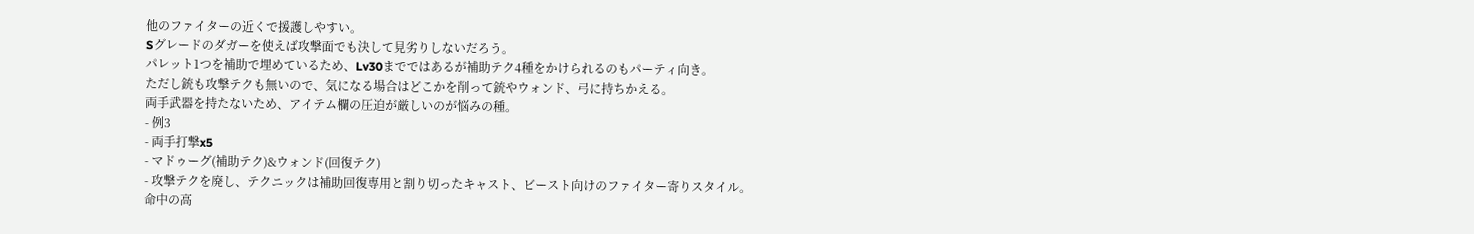他のファイターの近くで援護しやすい。
Sグレードのダガーを使えば攻撃面でも決して見劣りしないだろう。
パレット1つを補助で埋めているため、Lv30までではあるが補助テク4種をかけられるのもパーティ向き。
ただし銃も攻撃テクも無いので、気になる場合はどこかを削って銃やウォンド、弓に持ちかえる。
両手武器を持たないため、アイテム欄の圧迫が厳しいのが悩みの種。
- 例3
- 両手打撃x5
- マドゥーグ(補助テク)&ウォンド(回復テク)
- 攻撃テクを廃し、テクニックは補助回復専用と割り切ったキャスト、ビースト向けのファイター寄りスタイル。
命中の高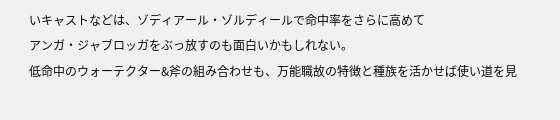いキャストなどは、ゾディアール・ゾルディールで命中率をさらに高めて
アンガ・ジャブロッガをぶっ放すのも面白いかもしれない。
低命中のウォーテクター&斧の組み合わせも、万能職故の特徴と種族を活かせば使い道を見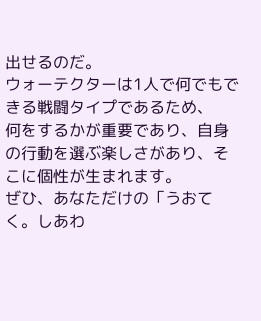出せるのだ。
ウォーテクターは1人で何でもできる戦闘タイプであるため、
何をするかが重要であり、自身の行動を選ぶ楽しさがあり、そこに個性が生まれます。
ぜひ、あなただけの「うおてく。しあわ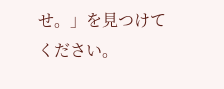せ。」を見つけてください。